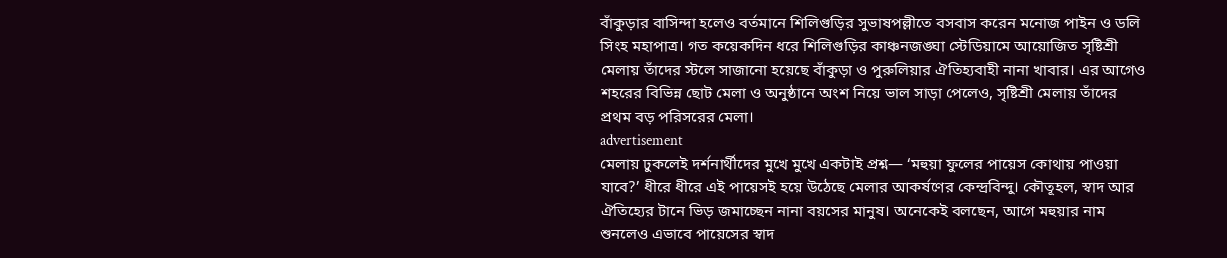বাঁকুড়ার বাসিন্দা হলেও বর্তমানে শিলিগুড়ির সুভাষপল্লীতে বসবাস করেন মনোজ পাইন ও ডলি সিংহ মহাপাত্র। গত কয়েকদিন ধরে শিলিগুড়ির কাঞ্চনজঙ্ঘা স্টেডিয়ামে আয়োজিত সৃষ্টিশ্রী মেলায় তাঁদের স্টলে সাজানো হয়েছে বাঁকুড়া ও পুরুলিয়ার ঐতিহ্যবাহী নানা খাবার। এর আগেও শহরের বিভিন্ন ছোট মেলা ও অনুষ্ঠানে অংশ নিয়ে ভাল সাড়া পেলেও, সৃষ্টিশ্রী মেলায় তাঁদের প্রথম বড় পরিসরের মেলা।
advertisement
মেলায় ঢুকলেই দর্শনার্থীদের মুখে মুখে একটাই প্রশ্ন— ‘মহুয়া ফুলের পায়েস কোথায় পাওয়া যাবে?’ ধীরে ধীরে এই পায়েসই হয়ে উঠেছে মেলার আকর্ষণের কেন্দ্রবিন্দু। কৌতূহল, স্বাদ আর ঐতিহ্যের টানে ভিড় জমাচ্ছেন নানা বয়সের মানুষ। অনেকেই বলছেন, আগে মহুয়ার নাম শুনলেও এভাবে পায়েসের স্বাদ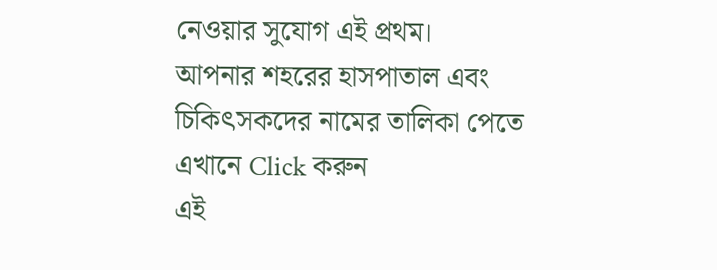নেওয়ার সুযোগ এই প্রথম।
আপনার শহরের হাসপাতাল এবং চিকিৎসকদের নামের তালিকা পেতে এখানে Click করুন
এই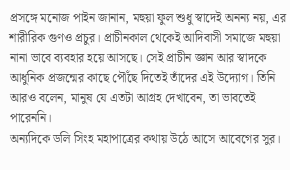প্রসঙ্গে মনোজ পাইন জানান, মহুয়া ফুল শুধু স্বাদেই অনন্য নয়, এর শারীরিক গুণও প্রচুর। প্রাচীনকাল থেকেই আদিবাসী সমাজে মহুয়া নানা ভাবে ব্যবহার হয়ে আসছে। সেই প্রাচীন জ্ঞান আর স্বাদকে আধুনিক প্রজন্মের কাছে পৌঁছে দিতেই তাঁদের এই উদ্যোগ। তিনি আরও বলেন, মানুষ যে এতটা আগ্রহ দেখাবেন, তা ভাবতেই পারেননি।
অন্যদিকে ডলি সিংহ মহাপাত্রের কথায় উঠে আসে আবেগের সুর।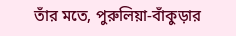তাঁর মতে, পুরুলিয়া-বাঁকুড়ার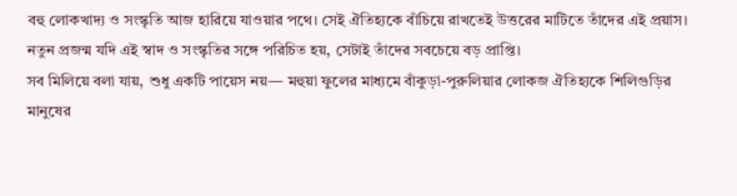বহু লোকখাদ্য ও সংস্কৃতি আজ হারিয়ে যাওয়ার পথে। সেই ঐতিহ্যকে বাঁচিয়ে রাখতেই উত্তরের মাটিতে তাঁদের এই প্রয়াস। নতুন প্রজন্ম যদি এই স্বাদ ও সংস্কৃতির সঙ্গে পরিচিত হয়, সেটাই তাঁদের সবচেয়ে বড় প্রাপ্তি।
সব মিলিয়ে বলা যায়, শুধু একটি পায়েস নয়— মহুয়া ফুলের মাধ্যমে বাঁকুড়া-পুরুলিয়ার লোকজ ঐতিহ্যকে শিলিগুড়ির মানুষের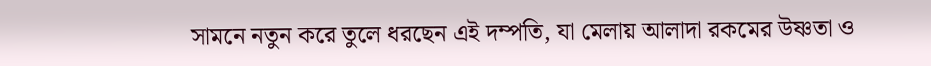সামনে নতুন করে তুলে ধরছেন এই দম্পতি, যা মেলায় আলাদা রকমের উষ্ণতা ও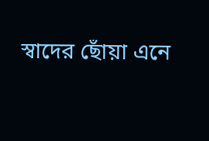স্বাদের ছোঁয়া এনে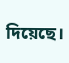দিয়েছে।